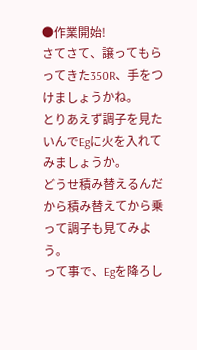●作業開始!
さてさて、譲ってもらってきた350R、手をつけましょうかね。
とりあえず調子を見たいんでEgに火を入れてみましょうか。
どうせ積み替えるんだから積み替えてから乗って調子も見てみよう。
って事で、Egを降ろし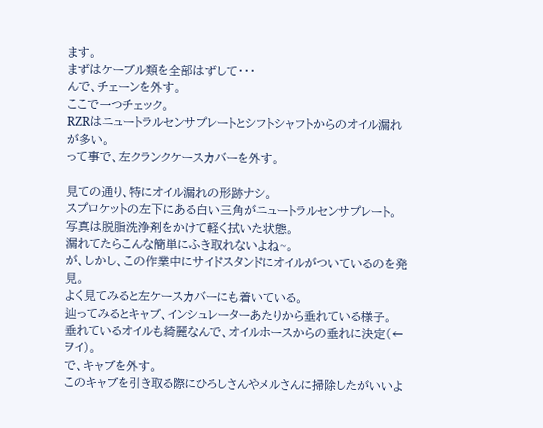ます。
まずはケーブル類を全部はずして・・・
んで、チェーンを外す。
ここで一つチェック。
RZRはニュートラルセンサプレートとシフトシャフトからのオイル漏れが多い。
って事で、左クランクケースカバーを外す。

見ての通り、特にオイル漏れの形跡ナシ。
スプロケットの左下にある白い三角がニュートラルセンサプレート。
写真は脱脂洗浄剤をかけて軽く拭いた状態。
漏れてたらこんな簡単にふき取れないよね~。
が、しかし、この作業中にサイドスタンドにオイルがついているのを発見。
よく見てみると左ケースカバーにも着いている。
辿ってみるとキャブ、インシュレーターあたりから垂れている様子。
垂れているオイルも綺麗なんで、オイルホースからの垂れに決定(←ヲイ)。
で、キャブを外す。
このキャブを引き取る際にひろしさんやメルさんに掃除したがいいよ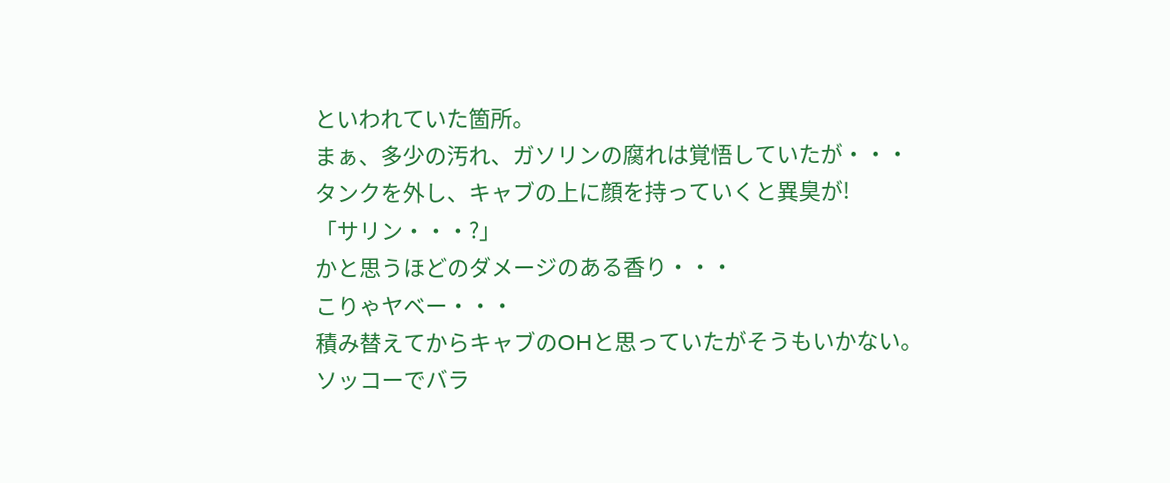といわれていた箇所。
まぁ、多少の汚れ、ガソリンの腐れは覚悟していたが・・・
タンクを外し、キャブの上に顔を持っていくと異臭が!
「サリン・・・?」
かと思うほどのダメージのある香り・・・
こりゃヤベー・・・
積み替えてからキャブのOHと思っていたがそうもいかない。
ソッコーでバラ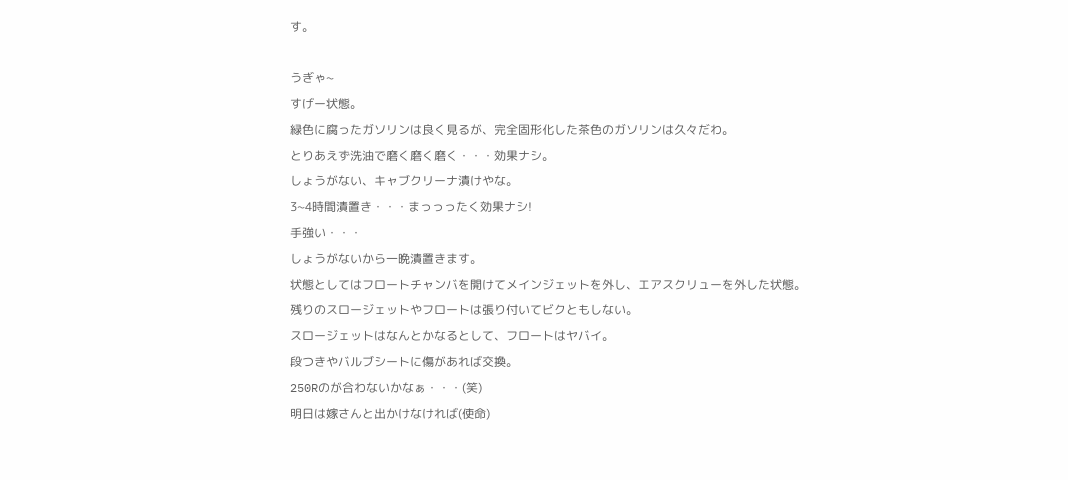す。

うぎゃ~
すげー状態。
緑色に腐ったガソリンは良く見るが、完全固形化した茶色のガソリンは久々だわ。
とりあえず洗油で磨く磨く磨く・・・効果ナシ。
しょうがない、キャブクリーナ漬けやな。
3~4時間漬置き・・・まっっったく効果ナシ!
手強い・・・
しょうがないから一晩漬置きます。
状態としてはフロートチャンバを開けてメインジェットを外し、エアスクリューを外した状態。
残りのスロージェットやフロートは張り付いてビクともしない。
スロージェットはなんとかなるとして、フロートはヤバイ。
段つきやバルブシートに傷があれば交換。
250Rのが合わないかなぁ・・・(笑)
明日は嫁さんと出かけなければ(使命)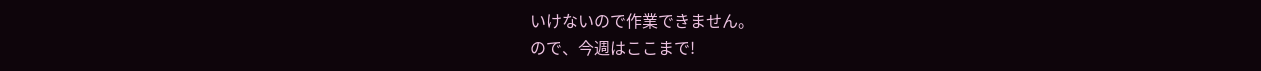いけないので作業できません。
ので、今週はここまで!